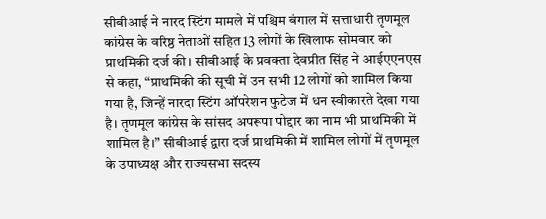सीबीआई ने नारद स्टिंग मामले में पश्चिम बंगाल में सत्ताधारी तृणमूल कांग्रेस के वरिष्ठ नेताओं सहित 13 लोगों के खिलाफ सोमवार को प्राथमिकी दर्ज की। सीबीआई के प्रवक्ता देवप्रीत सिंह ने आईएएनएस से कहा, “प्राथमिकी की सूची में उन सभी 12 लोगों को शामिल किया गया है, जिन्हें नारदा स्टिंग ऑपरेशन फुटेज में धन स्वीकारते देखा गया है। तृणमूल कांग्रेस के सांसद अपरूपा पोद्दार का नाम भी प्राथमिकी में शामिल है।” सीबीआई द्वारा दर्ज प्राथमिकी में शामिल लोगों में तृणमूल के उपाध्यक्ष और राज्यसभा सदस्य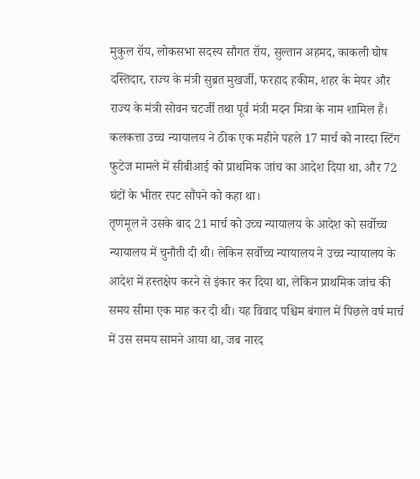मुकुल रॉय, लोकसभा सदस्य सौगत रॉय, सुल्तान अहमद, काकली घोष दस्तिदार, राज्य के मंत्री सुब्रत मुखर्जी, फरहाद हकीम, शहर के मेयर और राज्य के मंत्री सोवन चटर्जी तथा पूर्व मंत्री मदन मित्रा के नाम शामिल हैं। कलकत्ता उच्च न्यायालय ने ठीक एक महीने पहले 17 मार्च को नारदा स्टिंग फुटेज मामले में सीबीआई को प्राथमिक जांच का आदेश दिया था, और 72 घंटों के भीतर रपट सौंपने को कहा था।
तृणमूल ने उसके बाद 21 मार्च को उच्च न्यायालय के आदेश को सर्वोच्च न्यायालय में चुनौती दी थी। लेकिन सर्वोच्च न्यायालय ने उच्च न्यायालय के आदेश में हस्तक्षेप करने से इंकार कर दिया था, लेकिन प्राथमिक जांच की समय सीमा एक माह कर दी थी। यह विवाद पश्चिम बंगाल में पिछले वर्ष मार्च में उस समय सामने आया था, जब नारद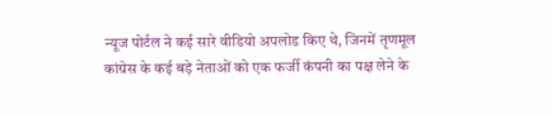न्यूज पोर्टल ने कई सारे वीडियो अपलोड किए थे, जिनमें तृणमूल कांग्रेस के कई बड़े नेताओं को एक फर्जी कंपनी का पक्ष लेने के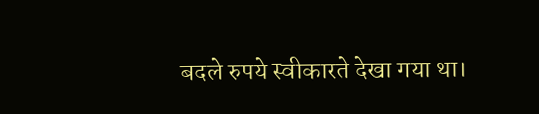बदले रुपये स्वीकारते देखा गया था।